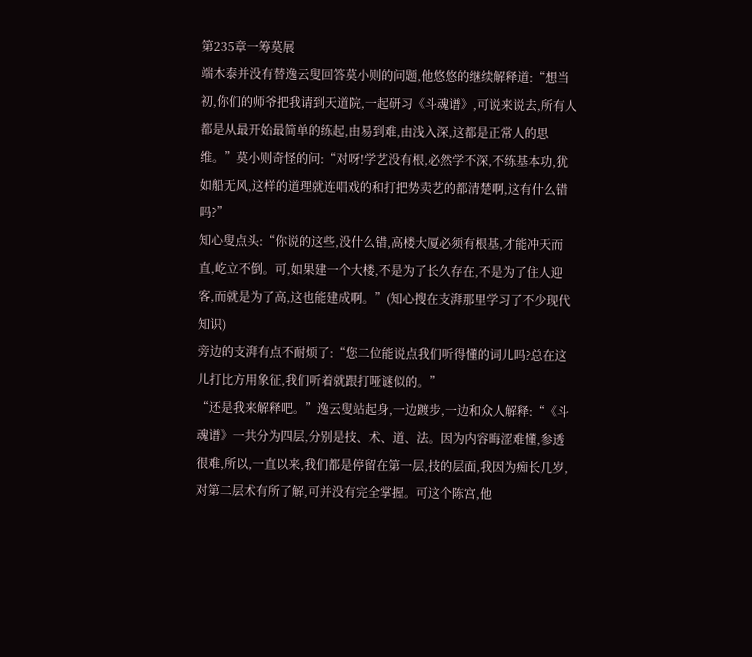第235章一筹莫展
端木泰并没有替逸云叟回答莫小则的问题,他悠悠的继续解释道:“想当初,你们的师爷把我请到天道院,一起研习《斗魂谱》,可说来说去,所有人都是从最开始最简单的练起,由易到难,由浅入深,这都是正常人的思维。”莫小则奇怪的问:“对呀!学艺没有根,必然学不深,不练基本功,犹如船无风,这样的道理就连唱戏的和打把势卖艺的都清楚啊,这有什么错吗?”
知心叟点头:“你说的这些,没什么错,高楼大厦必须有根基,才能冲天而直,屹立不倒。可,如果建一个大楼,不是为了长久存在,不是为了住人迎客,而就是为了高,这也能建成啊。”(知心搜在支湃那里学习了不少现代知识)
旁边的支湃有点不耐烦了:“您二位能说点我们听得懂的词儿吗?总在这儿打比方用象征,我们听着就跟打哑谜似的。”
“还是我来解释吧。”逸云叟站起身,一边踱步,一边和众人解释:“《斗魂谱》一共分为四层,分别是技、术、道、法。因为内容晦涩难懂,参透很难,所以,一直以来,我们都是停留在第一层,技的层面,我因为痴长几岁,对第二层术有所了解,可并没有完全掌握。可这个陈宫,他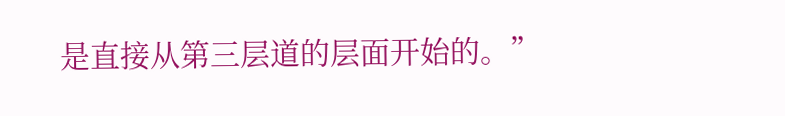是直接从第三层道的层面开始的。”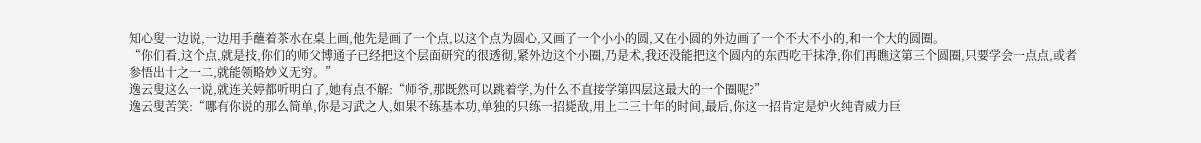知心叟一边说,一边用手蘸着茶水在桌上画,他先是画了一个点,以这个点为圆心,又画了一个小小的圆,又在小圆的外边画了一个不大不小的,和一个大的圆圈。
“你们看,这个点,就是技,你们的师父博通子已经把这个层面研究的很透彻,紧外边这个小圈,乃是术,我还没能把这个圆内的东西吃干抹净,你们再瞧这第三个圆圈,只要学会一点点,或者参悟出十之一二,就能领略妙义无穷。”
逸云叟这么一说,就连关婷都听明白了,她有点不解:“师爷,那既然可以跳着学,为什么不直接学第四层这最大的一个圈呢?”
逸云叟苦笑:“哪有你说的那么简单,你是习武之人,如果不练基本功,单独的只练一招毙敌,用上二三十年的时间,最后,你这一招肯定是炉火纯青威力巨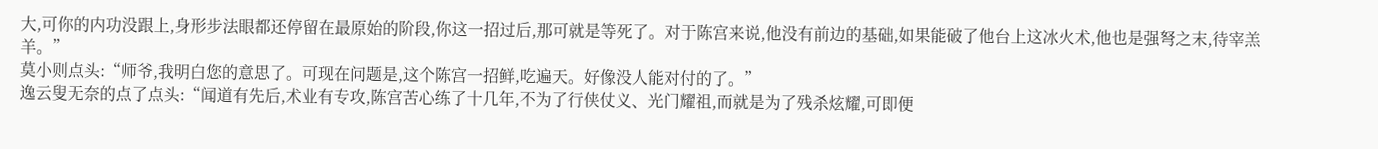大,可你的内功没跟上,身形步法眼都还停留在最原始的阶段,你这一招过后,那可就是等死了。对于陈宫来说,他没有前边的基础,如果能破了他台上这冰火术,他也是强弩之末,待宰羔羊。”
莫小则点头:“师爷,我明白您的意思了。可现在问题是,这个陈宫一招鲜,吃遍天。好像没人能对付的了。”
逸云叟无奈的点了点头:“闻道有先后,术业有专攻,陈宫苦心练了十几年,不为了行侠仗义、光门耀祖,而就是为了残杀炫耀,可即便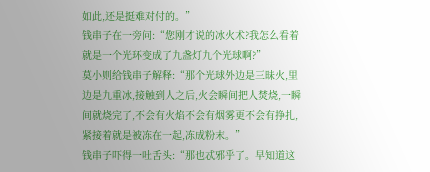如此,还是挺难对付的。”
钱串子在一旁问:“您刚才说的冰火术?我怎么看着就是一个光环变成了九盏灯九个光球啊?”
莫小则给钱串子解释:“那个光球外边是三昧火,里边是九重冰,接触到人之后,火会瞬间把人焚烧,一瞬间就烧完了,不会有火焰不会有烟雾更不会有挣扎,紧接着就是被冻在一起,冻成粉末。”
钱串子吓得一吐舌头:“那也忒邪乎了。早知道这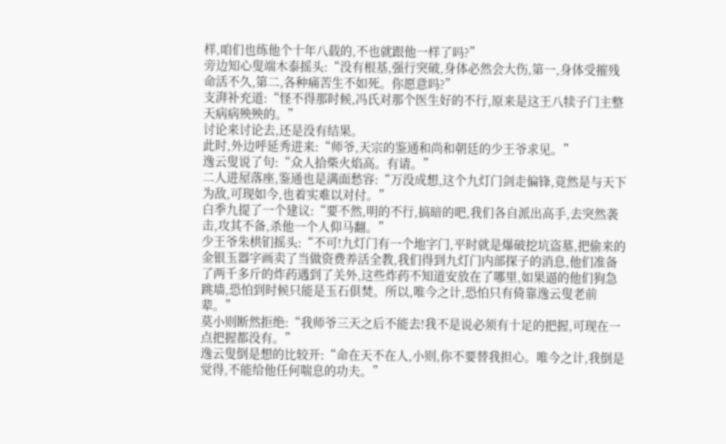样,咱们也练他个十年八载的,不也就跟他一样了吗?”
旁边知心叟端木泰摇头:“没有根基,强行突破,身体必然会大伤,第一,身体受摧残命活不久,第二,各种痛苦生不如死。你愿意吗?”
支湃补充道:“怪不得那时候,冯氏对那个医生好的不行,原来是这王八犊子门主整天病病殃殃的。”
讨论来讨论去,还是没有结果。
此时,外边呼延秀进来:“师爷,天宗的鉴通和尚和朝廷的少王爷求见。”
逸云叟说了句:“众人拾柴火焰高。有请。”
二人进屋落座,鉴通也是满面愁容:“万没成想,这个九灯门剑走偏锋,竟然是与天下为敌,可现如今,也着实难以对付。”
白季九提了一个建议:“要不然,明的不行,搞暗的吧,我们各自派出高手,去突然袭击,攻其不备,杀他一个人仰马翻。”
少王爷朱栱钔摇头:“不可!九灯门有一个地字门,平时就是爆破挖坑盗墓,把偷来的金银玉器字画卖了当做资费养活全教,我们得到九灯门内部探子的消息,他们准备了两千多斤的炸药遇到了关外,这些炸药不知道安放在了哪里,如果逼的他们狗急跳墙,恐怕到时候只能是玉石俱焚。所以,唯今之计,恐怕只有倚靠逸云叟老前辈。”
莫小则断然拒绝:“我师爷三天之后不能去!我不是说必须有十足的把握,可现在一点把握都没有。”
逸云叟倒是想的比较开:“命在天不在人,小则,你不要替我担心。唯今之计,我倒是觉得,不能给他任何喘息的功夫。”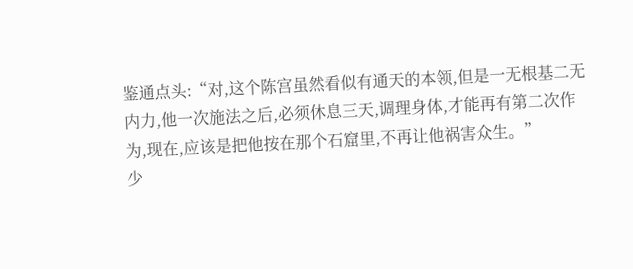鉴通点头:“对,这个陈宫虽然看似有通天的本领,但是一无根基二无内力,他一次施法之后,必须休息三天,调理身体,才能再有第二次作为,现在,应该是把他按在那个石窟里,不再让他祸害众生。”
少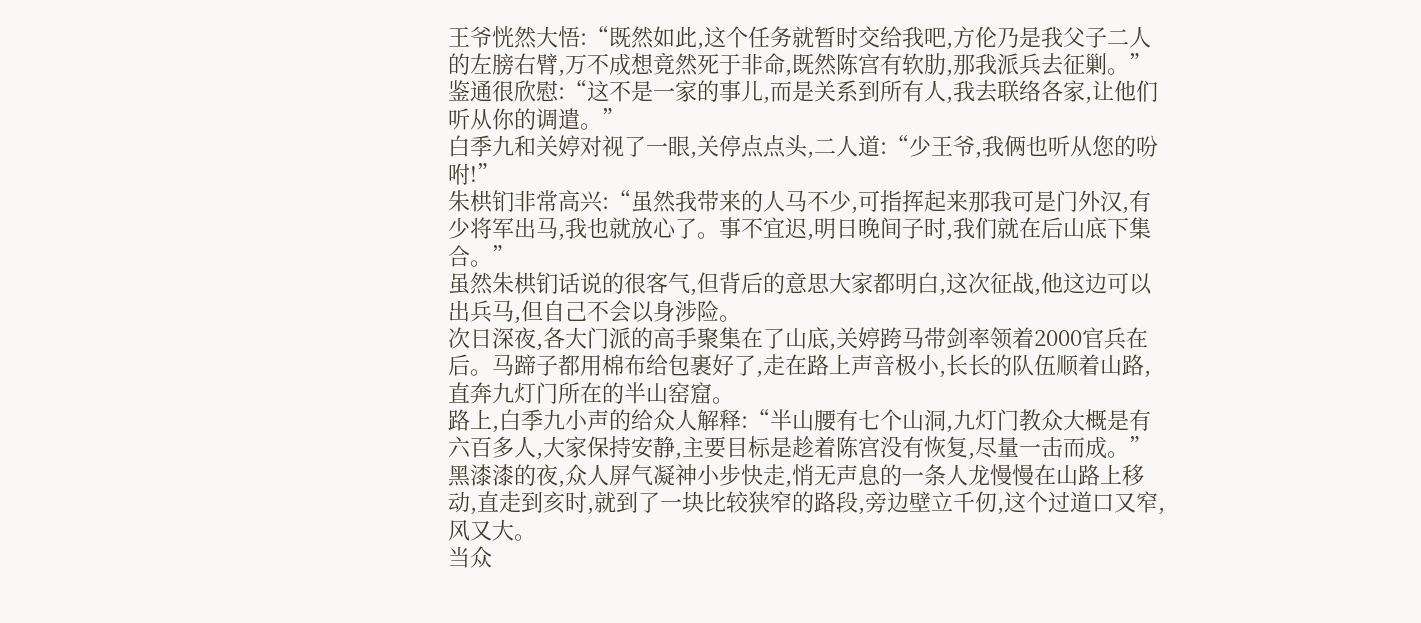王爷恍然大悟:“既然如此,这个任务就暂时交给我吧,方伦乃是我父子二人的左膀右臂,万不成想竟然死于非命,既然陈宫有软肋,那我派兵去征剿。”
鉴通很欣慰:“这不是一家的事儿,而是关系到所有人,我去联络各家,让他们听从你的调遣。”
白季九和关婷对视了一眼,关停点点头,二人道:“少王爷,我俩也听从您的吩咐!”
朱栱钔非常高兴:“虽然我带来的人马不少,可指挥起来那我可是门外汉,有少将军出马,我也就放心了。事不宜迟,明日晚间子时,我们就在后山底下集合。”
虽然朱栱钔话说的很客气,但背后的意思大家都明白,这次征战,他这边可以出兵马,但自己不会以身涉险。
次日深夜,各大门派的高手聚集在了山底,关婷跨马带剑率领着2000官兵在后。马蹄子都用棉布给包裹好了,走在路上声音极小,长长的队伍顺着山路,直奔九灯门所在的半山窑窟。
路上,白季九小声的给众人解释:“半山腰有七个山洞,九灯门教众大概是有六百多人,大家保持安静,主要目标是趁着陈宫没有恢复,尽量一击而成。”
黑漆漆的夜,众人屏气凝神小步快走,悄无声息的一条人龙慢慢在山路上移动,直走到亥时,就到了一块比较狭窄的路段,旁边壁立千仞,这个过道口又窄,风又大。
当众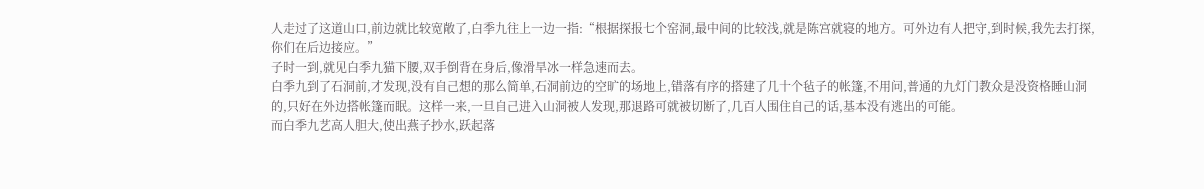人走过了这道山口,前边就比较宽敞了,白季九往上一边一指:“根据探报七个窑洞,最中间的比较浅,就是陈宫就寝的地方。可外边有人把守,到时候,我先去打探,你们在后边接应。”
子时一到,就见白季九猫下腰,双手倒背在身后,像滑旱冰一样急速而去。
白季九到了石洞前,才发现,没有自己想的那么简单,石洞前边的空旷的场地上,错落有序的搭建了几十个毡子的帐篷,不用问,普通的九灯门教众是没资格睡山洞的,只好在外边搭帐篷而眠。这样一来,一旦自己进入山洞被人发现,那退路可就被切断了,几百人围住自己的话,基本没有逃出的可能。
而白季九艺高人胆大,使出燕子抄水,跃起落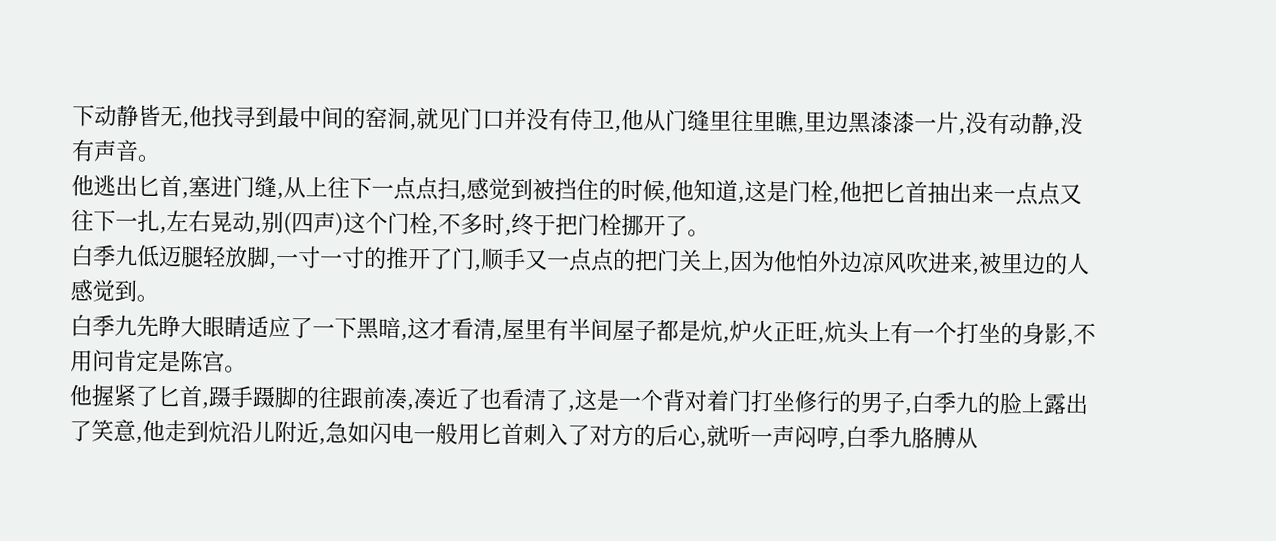下动静皆无,他找寻到最中间的窑洞,就见门口并没有侍卫,他从门缝里往里瞧,里边黑漆漆一片,没有动静,没有声音。
他逃出匕首,塞进门缝,从上往下一点点扫,感觉到被挡住的时候,他知道,这是门栓,他把匕首抽出来一点点又往下一扎,左右晃动,别(四声)这个门栓,不多时,终于把门栓挪开了。
白季九低迈腿轻放脚,一寸一寸的推开了门,顺手又一点点的把门关上,因为他怕外边凉风吹进来,被里边的人感觉到。
白季九先睁大眼睛适应了一下黑暗,这才看清,屋里有半间屋子都是炕,炉火正旺,炕头上有一个打坐的身影,不用问肯定是陈宫。
他握紧了匕首,蹑手蹑脚的往跟前凑,凑近了也看清了,这是一个背对着门打坐修行的男子,白季九的脸上露出了笑意,他走到炕沿儿附近,急如闪电一般用匕首刺入了对方的后心,就听一声闷哼,白季九胳膊从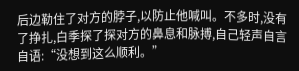后边勒住了对方的脖子,以防止他喊叫。不多时,没有了挣扎,白季探了探对方的鼻息和脉搏,自己轻声自言自语:“没想到这么顺利。”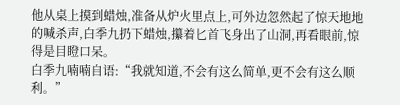他从桌上摸到蜡烛,准备从炉火里点上,可外边忽然起了惊天地地的喊杀声,白季九扔下蜡烛,攥着匕首飞身出了山洞,再看眼前,惊得是目瞪口呆。
白季九喃喃自语:“我就知道,不会有这么简单,更不会有这么顺利。”